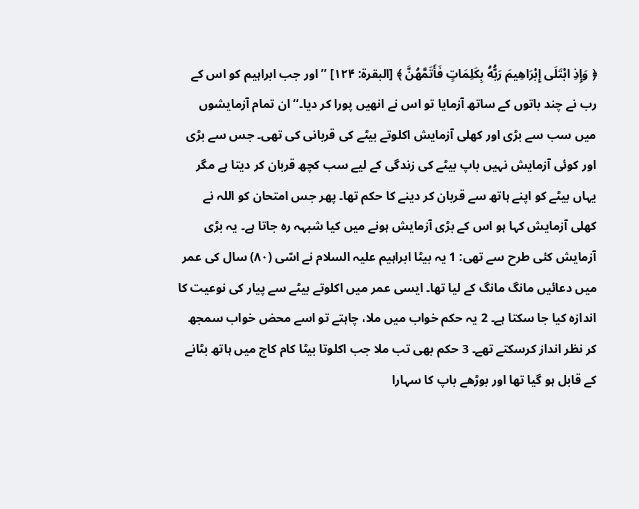﴿ وَإِذِ ابْتَلَى إِبْرَاهِيمَ رَبُّهُ بِكَلِمَاتٍ فَأَتَمَّهُنَّ ﴾ [البقرۃ: ۱۲۴] ’’اور جب ابراہیم کو اس کے رب نے چند باتوں کے ساتھ آزمایا تو اس نے انھیں پورا کر دیا۔‘‘ ان تمام آزمایشوں میں سب سے بڑی اور کھلی آزمایش اکلوتے بیٹے کی قربانی کی تھی۔ جس سے بڑی اور کوئی آزمایش نہیں باپ بیٹے کی زندگی کے لیے سب کچھ قربان کر دیتا ہے مگر یہاں بیٹے کو اپنے ہاتھ سے قربان کر دینے کا حکم تھا۔ پھر جس امتحان کو اللہ نے کھلی آزمایش کہا ہو اس کے بڑی آزمایش ہونے میں کیا شبہہ رہ جاتا ہے۔ یہ بڑی آزمایش کئی طرح سے تھی: 1 یہ بیٹا ابراہیم علیہ السلام نے اسّی (۸۰) سال کی عمر میں دعائیں مانگ مانگ کے لیا تھا۔ ایسی عمر میں اکلوتے بیٹے سے پیار کی نوعیت کا اندازہ کیا جا سکتا ہے۔ 2 یہ حکم خواب میں ملا، چاہتے تو اسے محض خواب سمجھ کر نظر انداز کرسکتے تھے۔ 3 حکم بھی تب ملا جب اکلوتا بیٹا کام کاج میں ہاتھ بٹانے کے قابل ہو گیا تھا اور بوڑھے باپ کا سہارا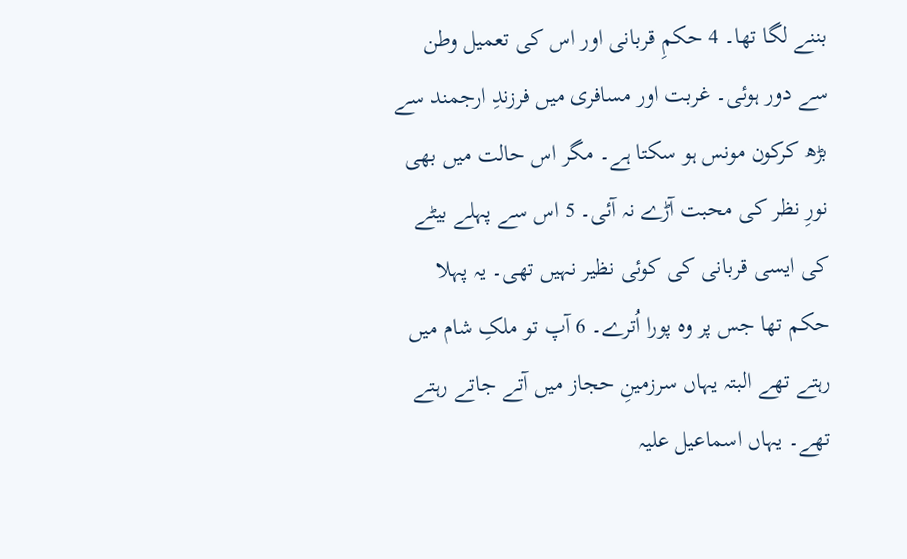بننے لگا تھا۔ 4 حکمِ قربانی اور اس کی تعمیل وطن سے دور ہوئی۔ غربت اور مسافری میں فرزندِ ارجمند سے بڑھ کرکون مونس ہو سکتا ہے۔ مگر اس حالت میں بھی نورِ نظر کی محبت آڑے نہ آئی۔ 5 اس سے پہلے بیٹے کی ایسی قربانی کی کوئی نظیر نہیں تھی۔ یہ پہلا حکم تھا جس پر وہ پورا اُترے۔ 6 آپ تو ملکِ شام میں رہتے تھے البتہ یہاں سرزمینِ حجاز میں آتے جاتے رہتے تھے۔ یہاں اسماعیل علیہ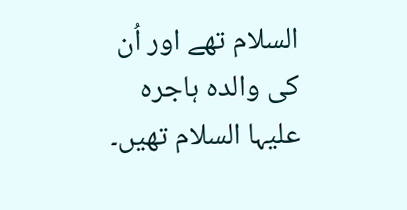السلام تھے اور اُن کی والدہ ہاجرہ علیہا السلام تھیں۔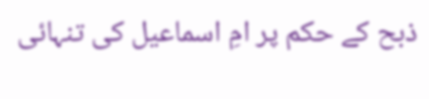ذبح کے حکم پر امِ اسماعیل کی تنہائی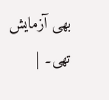بھی آزمایش تھی۔ |